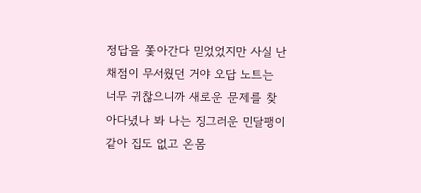정답을 쫓아간다 믿었었지만 사실 난 채점이 무서웠던 거야 오답 노트는 너무 귀찮으니까 새로운 문제를 찾아다녔나 봐 나는 징그러운 민달팽이 같아 집도 없고 온몸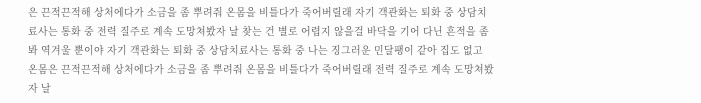은 끈적끈적해 상처에다가 소금을 좀 뿌려줘 온몸을 비틀다가 죽어버릴래 자기 객관화는 퇴화 중 상담치료사는 통화 중 전력 질주로 계속 도망쳐봤자 날 찾는 건 별로 어렵지 않을걸 바닥을 기어 다닌 흔적을 좀 봐 역겨울 뿐이야 자기 객관화는 퇴화 중 상담치료사는 통화 중 나는 징그러운 민달팽이 같아 집도 없고 온몸은 끈적끈적해 상처에다가 소금을 좀 뿌려줘 온몸을 비틀다가 죽어버릴래 전력 질주로 계속 도망쳐봤자 날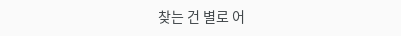찾는 건 별로 어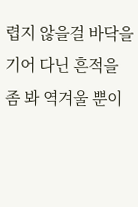렵지 않을걸 바닥을 기어 다닌 흔적을 좀 봐 역겨울 뿐이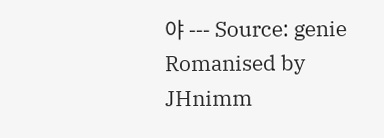야 --- Source: genie Romanised by JHnimm